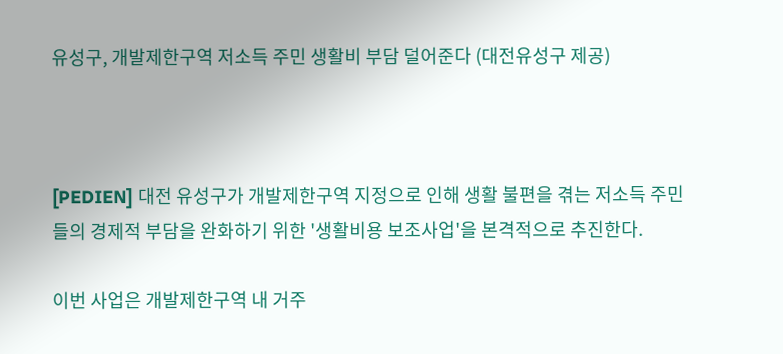유성구, 개발제한구역 저소득 주민 생활비 부담 덜어준다 (대전유성구 제공)



[PEDIEN] 대전 유성구가 개발제한구역 지정으로 인해 생활 불편을 겪는 저소득 주민들의 경제적 부담을 완화하기 위한 '생활비용 보조사업'을 본격적으로 추진한다.

이번 사업은 개발제한구역 내 거주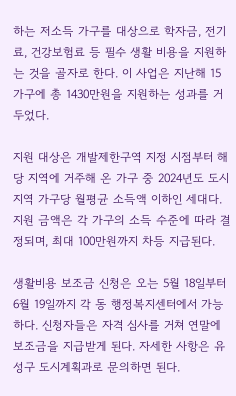하는 저소득 가구를 대상으로 학자금, 전기료, 건강보험료 등 필수 생활 비용을 지원하는 것을 골자로 한다. 이 사업은 지난해 15가구에 총 1430만원을 지원하는 성과를 거두었다.

지원 대상은 개발제한구역 지정 시점부터 해당 지역에 거주해 온 가구 중 2024년도 도시지역 가구당 월평균 소득액 이하인 세대다. 지원 금액은 각 가구의 소득 수준에 따라 결정되며, 최대 100만원까지 차등 지급된다.

생활비용 보조금 신청은 오는 5월 18일부터 6월 19일까지 각 동 행정복지센터에서 가능하다. 신청자들은 자격 심사를 거쳐 연말에 보조금을 지급받게 된다. 자세한 사항은 유성구 도시계획과로 문의하면 된다.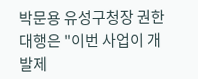박문용 유성구청장 권한대행은 "이번 사업이 개발제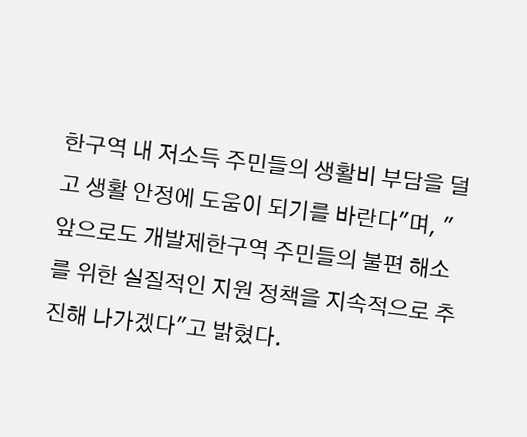한구역 내 저소득 주민들의 생활비 부담을 덜고 생활 안정에 도움이 되기를 바란다"며, "앞으로도 개발제한구역 주민들의 불편 해소를 위한 실질적인 지원 정책을 지속적으로 추진해 나가겠다"고 밝혔다.